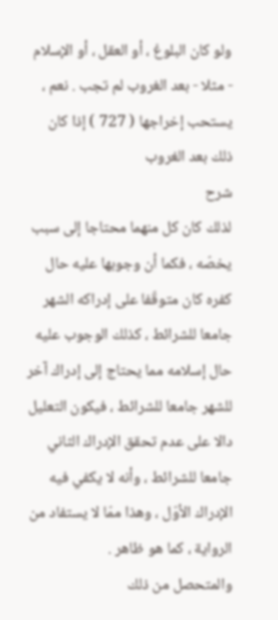ولو كان البلوغ ، أو العقل ، أو الإسلام - مثلا - بعد الغروب لم تجب . نعم ، يستحب إخراجها ( 727 ) إذا كان ذلك بعد الغروب
شرح
لذلك كان كل منهما محتاجا إلى سبب يخصّه ، فكما أن وجوبها عليه حال كفره كان متوقّفا على إدراكه الشهر جامعا للشرائط ، كذلك الوجوب عليه حال إسلامه مما يحتاج إلى إدراك آخر للشهر جامعا للشرائط ، فيكون التعليل دالا على عدم تحقق الإدراك الثاني جامعا للشرائط ، وأنه لا يكفي فيه الإدراك الأوّل ، وهذا ممّا لا يستفاد من الرواية ، كما هو ظاهر .
والمتحصل من ذلك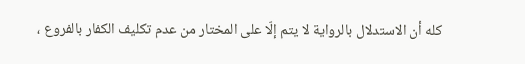كله أن الاستدلال بالرواية لا يتم إلّا على المختار من عدم تكليف الكفار بالفروع ،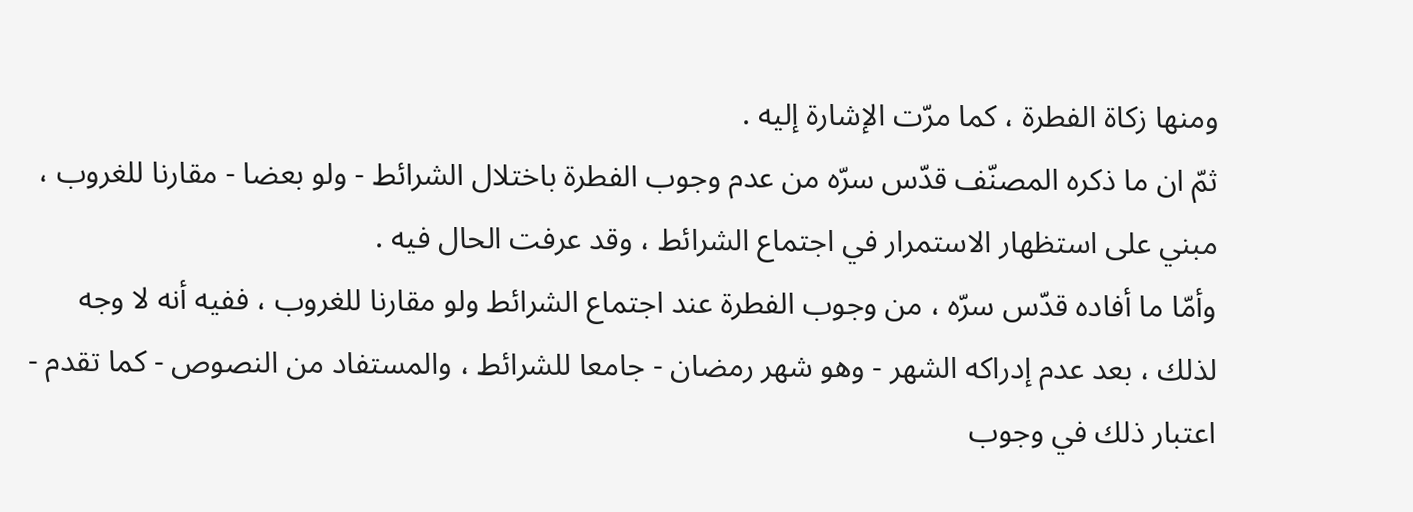ومنها زكاة الفطرة ، كما مرّت الإشارة إليه .
ثمّ ان ما ذكره المصنّف قدّس سرّه من عدم وجوب الفطرة باختلال الشرائط - ولو بعضا - مقارنا للغروب ، مبني على استظهار الاستمرار في اجتماع الشرائط ، وقد عرفت الحال فيه .
وأمّا ما أفاده قدّس سرّه ، من وجوب الفطرة عند اجتماع الشرائط ولو مقارنا للغروب ، ففيه أنه لا وجه لذلك ، بعد عدم إدراكه الشهر - وهو شهر رمضان - جامعا للشرائط ، والمستفاد من النصوص - كما تقدم - اعتبار ذلك في وجوب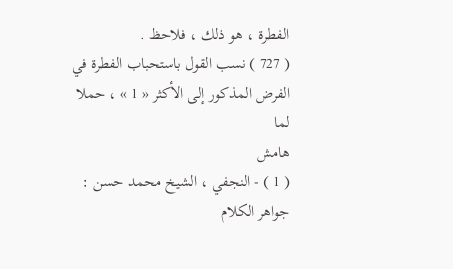الفطرة ، هو ذلك ، فلاحظ .
( 727 ) نسب القول باستحباب الفطرة في الفرض المذكور إلى الأكثر « 1 » ، حملا لما
هامش
( 1 ) - النجفي ، الشيخ محمد حسن : جواهر الكلام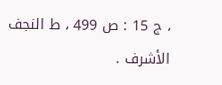، ج 15 : ص 499 ، ط النجف الأشرف .